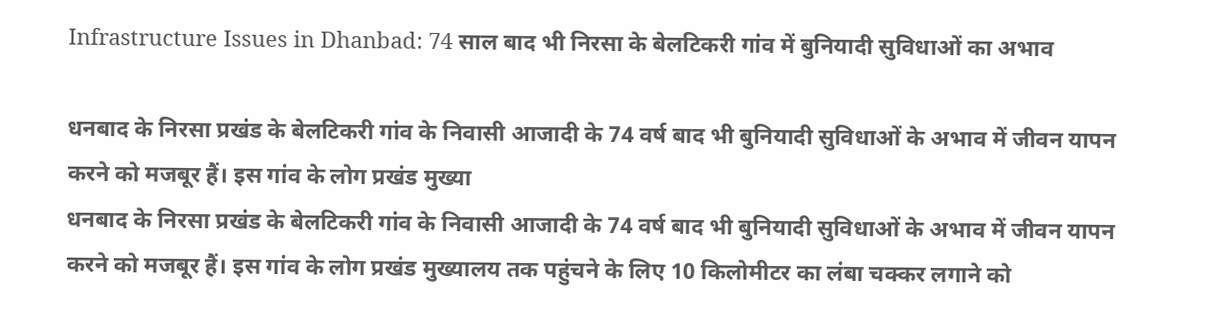Infrastructure Issues in Dhanbad: 74 साल बाद भी निरसा के बेलटिकरी गांव में बुनियादी सुविधाओं का अभाव

धनबाद के निरसा प्रखंड के बेलटिकरी गांव के निवासी आजादी के 74 वर्ष बाद भी बुनियादी सुविधाओं के अभाव में जीवन यापन करने को मजबूर हैं। इस गांव के लोग प्रखंड मुख्या
धनबाद के निरसा प्रखंड के बेलटिकरी गांव के निवासी आजादी के 74 वर्ष बाद भी बुनियादी सुविधाओं के अभाव में जीवन यापन करने को मजबूर हैं। इस गांव के लोग प्रखंड मुख्यालय तक पहुंचने के लिए 10 किलोमीटर का लंबा चक्कर लगाने को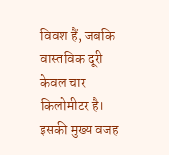विवश हैं, जबकि वास्तविक दूरी केवल चार किलोमीटर है। इसकी मुख्य वजह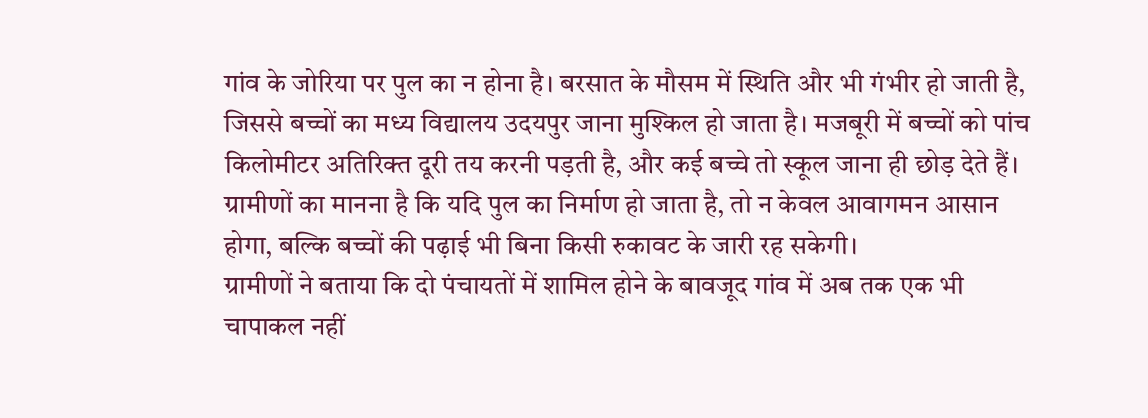गांव के जोरिया पर पुल का न होना है। बरसात के मौसम में स्थिति और भी गंभीर हो जाती है, जिससे बच्चों का मध्य विद्यालय उदयपुर जाना मुश्किल हो जाता है। मजबूरी में बच्चों को पांच किलोमीटर अतिरिक्त दूरी तय करनी पड़ती है, और कई बच्चे तो स्कूल जाना ही छोड़ देते हैं। ग्रामीणों का मानना है कि यदि पुल का निर्माण हो जाता है, तो न केवल आवागमन आसान होगा, बल्कि बच्चों की पढ़ाई भी बिना किसी रुकावट के जारी रह सकेगी।
ग्रामीणों ने बताया कि दो पंचायतों में शामिल होने के बावजूद गांव में अब तक एक भी चापाकल नहीं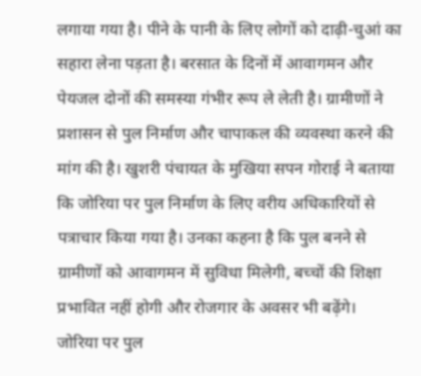लगाया गया है। पीने के पानी के लिए लोगों को दाढ़ी-चुआं का सहारा लेना पड़ता है। बरसात के दिनों में आवागमन और पेयजल दोनों की समस्या गंभीर रूप ले लेती है। ग्रामीणों ने प्रशासन से पुल निर्माण और चापाकल की व्यवस्था करने की मांग की है। खुशरी पंचायत के मुखिया सपन गोराई ने बताया कि जोरिया पर पुल निर्माण के लिए वरीय अधिकारियों से पत्राचार किया गया है। उनका कहना है कि पुल बनने से ग्रामीणों को आवागमन में सुविधा मिलेगी, बच्चों की शिक्षा प्रभावित नहीं होगी और रोजगार के अवसर भी बढ़ेंगे।
जोरिया पर पुल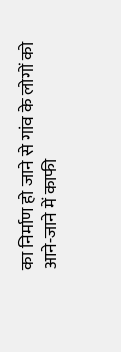का निर्माण हो जाने से गांव के लोगों को आने-जाने में काफी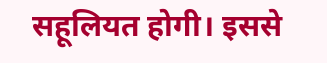सहूलियत होगी। इससे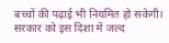बच्चों की पढ़ाई भी नियमित हो सकेगी। सरकार को इस दिशा में जल्द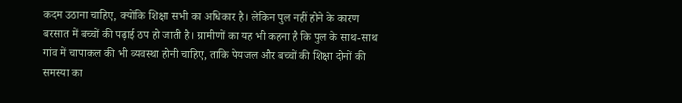कदम उठाना चाहिए, क्योंकि शिक्षा सभी का अधिकार है। लेकिन पुल नहीं होने के कारण बरसात में बच्चों की पढ़ाई ठप हो जाती है। ग्रामीणों का यह भी कहना है कि पुल के साथ-साथ गांव में चापाकल की भी व्यवस्था होनी चाहिए, ताकि पेयजल और बच्चों की शिक्षा दोनों की समस्या का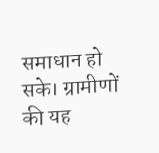समाधान हो सके। ग्रामीणों की यह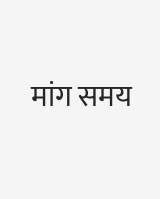मांग समय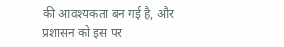की आवश्यकता बन गई है, और प्रशासन को इस पर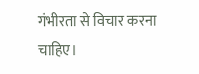गंभीरता से विचार करना चाहिए।